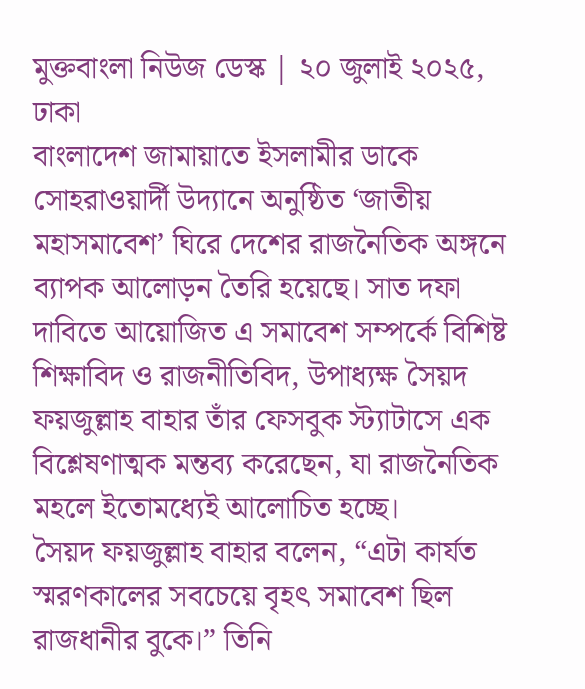মুক্তবাংলা নিউজ ডেস্ক | ২০ জুলাই ২০২৫, ঢাকা
বাংলাদেশ জামায়াতে ইসলামীর ডাকে সোহরাওয়ার্দী উদ্যানে অনুষ্ঠিত ‘জাতীয় মহাসমাবেশ’ ঘিরে দেশের রাজনৈতিক অঙ্গনে ব্যাপক আলোড়ন তৈরি হয়েছে। সাত দফা দাবিতে আয়োজিত এ সমাবেশ সম্পর্কে বিশিষ্ট শিক্ষাবিদ ও রাজনীতিবিদ, উপাধ্যক্ষ সৈয়দ ফয়জুল্লাহ বাহার তাঁর ফেসবুক স্ট্যাটাসে এক বিশ্লেষণাত্মক মন্তব্য করেছেন, যা রাজনৈতিক মহলে ইতোমধ্যেই আলোচিত হচ্ছে।
সৈয়দ ফয়জুল্লাহ বাহার বলেন, “এটা কার্যত স্মরণকালের সবচেয়ে বৃহৎ সমাবেশ ছিল রাজধানীর বুকে।” তিনি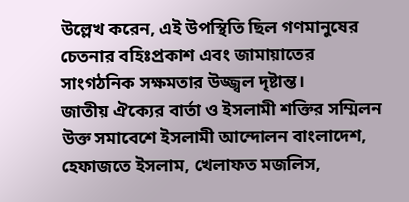উল্লেখ করেন, এই উপস্থিতি ছিল গণমানুষের চেতনার বহিঃপ্রকাশ এবং জামায়াতের সাংগঠনিক সক্ষমতার উজ্জ্বল দৃষ্টান্ত।
জাতীয় ঐক্যের বার্তা ও ইসলামী শক্তির সম্মিলন
উক্ত সমাবেশে ইসলামী আন্দোলন বাংলাদেশ, হেফাজতে ইসলাম, খেলাফত মজলিস,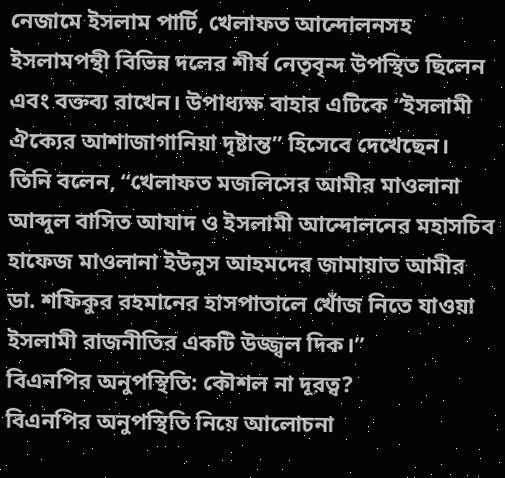নেজামে ইসলাম পার্টি, খেলাফত আন্দোলনসহ ইসলামপন্থী বিভিন্ন দলের শীর্ষ নেতৃবৃন্দ উপস্থিত ছিলেন এবং বক্তব্য রাখেন। উপাধ্যক্ষ বাহার এটিকে “ইসলামী ঐক্যের আশাজাগানিয়া দৃষ্টান্ত” হিসেবে দেখেছেন।
তিনি বলেন, “খেলাফত মজলিসের আমীর মাওলানা আব্দুল বাসিত আযাদ ও ইসলামী আন্দোলনের মহাসচিব হাফেজ মাওলানা ইউনুস আহমদের জামায়াত আমীর ডা. শফিকুর রহমানের হাসপাতালে খোঁজ নিতে যাওয়া ইসলামী রাজনীতির একটি উজ্জ্বল দিক।”
বিএনপির অনুপস্থিতি: কৌশল না দূরত্ব?
বিএনপির অনুপস্থিতি নিয়ে আলোচনা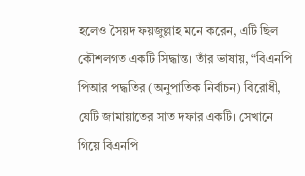হলেও সৈয়দ ফয়জুল্লাহ মনে করেন, এটি ছিল কৌশলগত একটি সিদ্ধান্ত। তাঁর ভাষায়, “বিএনপি পিআর পদ্ধতির (অনুপাতিক নির্বাচন) বিরোধী, যেটি জামায়াতের সাত দফার একটি। সেখানে গিয়ে বিএনপি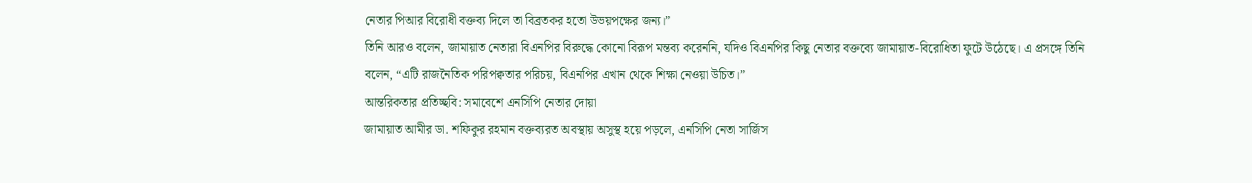নেতার পিআর বিরোধী বক্তব্য দিলে তা বিব্রতকর হতো উভয়পক্ষের জন্য।”
তিনি আরও বলেন, জামায়াত নেতারা বিএনপির বিরুদ্ধে কোনো বিরূপ মন্তব্য করেননি, যদিও বিএনপির কিছু নেতার বক্তব্যে জামায়াত-বিরোধিতা ফুটে উঠেছে। এ প্রসঙ্গে তিনি বলেন, “এটি রাজনৈতিক পরিপক্বতার পরিচয়, বিএনপির এখান থেকে শিক্ষা নেওয়া উচিত।”
আন্তরিকতার প্রতিচ্ছবি: সমাবেশে এনসিপি নেতার দোয়া
জামায়াত আমীর ডা. শফিকুর রহমান বক্তব্যরত অবস্থায় অসুস্থ হয়ে পড়লে, এনসিপি নেতা সার্জিস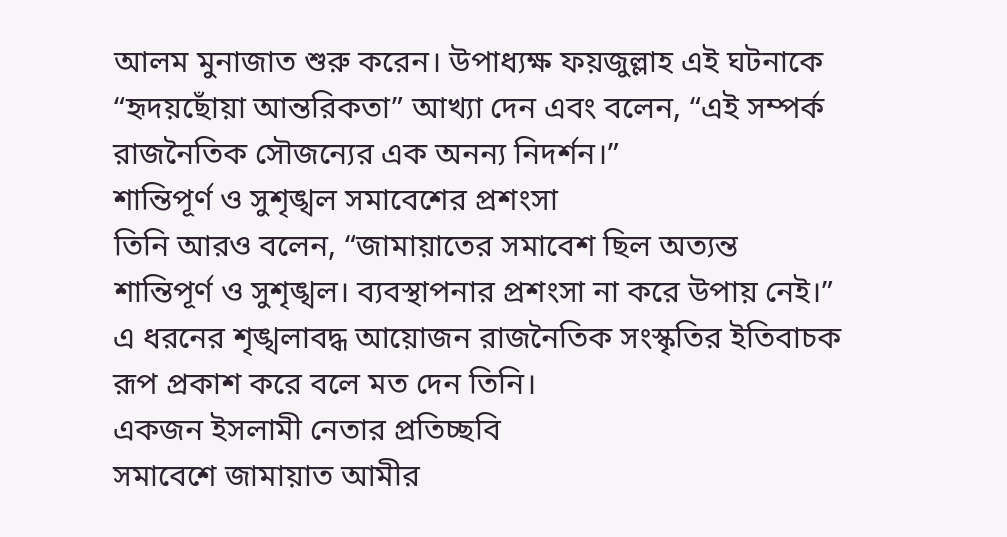আলম মুনাজাত শুরু করেন। উপাধ্যক্ষ ফয়জুল্লাহ এই ঘটনাকে “হৃদয়ছোঁয়া আন্তরিকতা” আখ্যা দেন এবং বলেন, “এই সম্পর্ক রাজনৈতিক সৌজন্যের এক অনন্য নিদর্শন।”
শান্তিপূর্ণ ও সুশৃঙ্খল সমাবেশের প্রশংসা
তিনি আরও বলেন, “জামায়াতের সমাবেশ ছিল অত্যন্ত শান্তিপূর্ণ ও সুশৃঙ্খল। ব্যবস্থাপনার প্রশংসা না করে উপায় নেই।” এ ধরনের শৃঙ্খলাবদ্ধ আয়োজন রাজনৈতিক সংস্কৃতির ইতিবাচক রূপ প্রকাশ করে বলে মত দেন তিনি।
একজন ইসলামী নেতার প্রতিচ্ছবি
সমাবেশে জামায়াত আমীর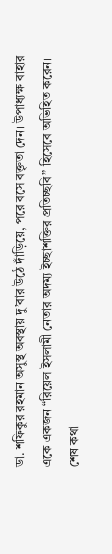ডা. শফিকুর রহমান অসুস্থ অবস্থায় দু’বার উঠে দাঁড়িয়ে, পরে বসে বক্তৃতা দেন। উপাধ্যক্ষ বাহার একে একজন “রিয়েল ইসলামী নেতার অদম্য ইচ্ছাশক্তির প্রতিচ্ছবি” হিসেবে অভিহিত করেন।
শেষ কথা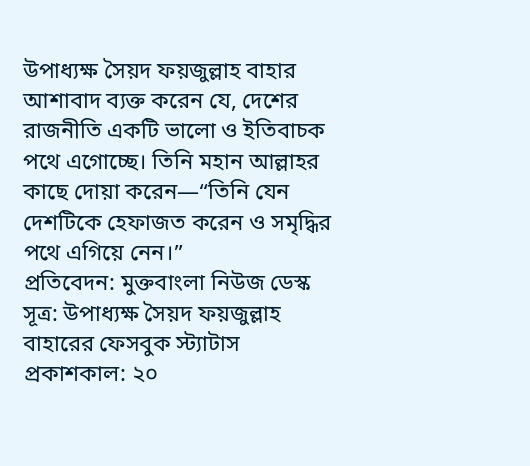উপাধ্যক্ষ সৈয়দ ফয়জুল্লাহ বাহার আশাবাদ ব্যক্ত করেন যে, দেশের রাজনীতি একটি ভালো ও ইতিবাচক পথে এগোচ্ছে। তিনি মহান আল্লাহর কাছে দোয়া করেন—“তিনি যেন দেশটিকে হেফাজত করেন ও সমৃদ্ধির পথে এগিয়ে নেন।”
প্রতিবেদন: মুক্তবাংলা নিউজ ডেস্ক
সূত্র: উপাধ্যক্ষ সৈয়দ ফয়জুল্লাহ বাহারের ফেসবুক স্ট্যাটাস
প্রকাশকাল: ২০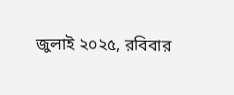জুলাই ২০২৫, রবিবার